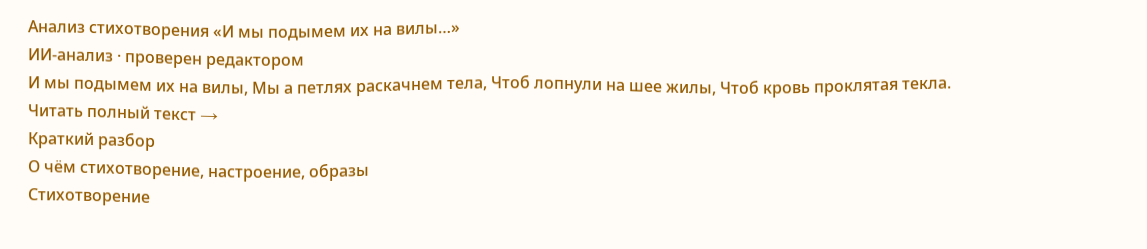Анализ стихотворения «И мы подымем их на вилы…»
ИИ-анализ · проверен редактором
И мы подымем их на вилы, Мы а петлях раскачнем тела, Чтоб лопнули на шее жилы, Чтоб кровь проклятая текла.
Читать полный текст →
Краткий разбор
О чём стихотворение, настроение, образы
Стихотворение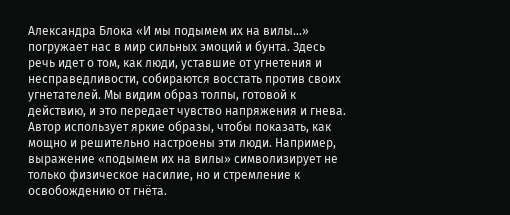Александра Блока «И мы подымем их на вилы…» погружает нас в мир сильных эмоций и бунта. Здесь речь идет о том, как люди, уставшие от угнетения и несправедливости, собираются восстать против своих угнетателей. Мы видим образ толпы, готовой к действию, и это передает чувство напряжения и гнева.
Автор использует яркие образы, чтобы показать, как мощно и решительно настроены эти люди. Например, выражение «подымем их на вилы» символизирует не только физическое насилие, но и стремление к освобождению от гнёта.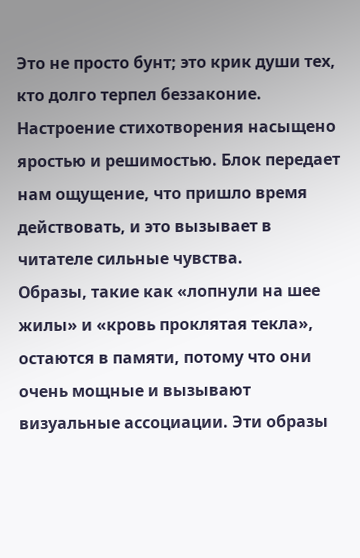Это не просто бунт; это крик души тех, кто долго терпел беззаконие. Настроение стихотворения насыщено яростью и решимостью. Блок передает нам ощущение, что пришло время действовать, и это вызывает в читателе сильные чувства.
Образы, такие как «лопнули на шее жилы» и «кровь проклятая текла», остаются в памяти, потому что они очень мощные и вызывают визуальные ассоциации. Эти образы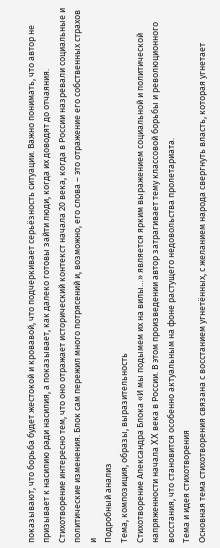показывают, что борьба будет жестокой и кровавой, что подчеркивает серьёзность ситуации. Важно понимать, что автор не призывает к насилию ради насилия, а показывает, как далеко готовы зайти люди, когда их доводят до отчаяния.
Стихотворение интересно тем, что оно отражает исторический контекст начала 20 века, когда в России назревали социальные и политические изменения. Блок сам пережил много потрясений и, возможно, его слова – это отражение его собственных страхов и
Подробный анализ
Тема, композиция, образы, выразительность
Стихотворение Александра Блока «И мы подымем их на вилы…» является ярким выражением социальной и политической напряженности начала XX века в России. В этом произведении автор затрагивает тему классовой борьбы и революционного восстания, что становится особенно актуальным на фоне растущего недовольства пролетариата.
Тема и идея стихотворения
Основная тема стихотворения связана с восстанием угнетённых, с желанием народа свергнуть власть, которая угнетает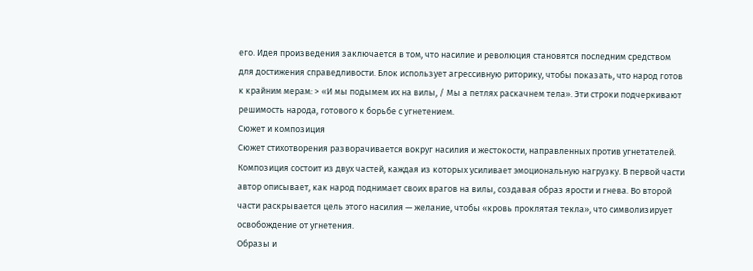его. Идея произведения заключается в том, что насилие и революция становятся последним средством для достижения справедливости. Блок использует агрессивную риторику, чтобы показать, что народ готов к крайним мерам: > «И мы подымем их на вилы, / Мы а петлях раскачнем тела». Эти строки подчеркивают решимость народа, готового к борьбе с угнетением.
Сюжет и композиция
Сюжет стихотворения разворачивается вокруг насилия и жестокости, направленных против угнетателей. Композиция состоит из двух частей, каждая из которых усиливает эмоциональную нагрузку. В первой части автор описывает, как народ поднимает своих врагов на вилы, создавая образ ярости и гнева. Во второй части раскрывается цель этого насилия — желание, чтобы «кровь проклятая текла», что символизирует освобождение от угнетения.
Образы и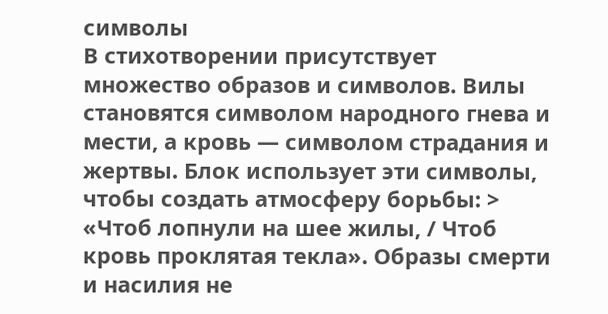символы
В стихотворении присутствует множество образов и символов. Вилы становятся символом народного гнева и мести, а кровь — символом страдания и жертвы. Блок использует эти символы, чтобы создать атмосферу борьбы: > «Чтоб лопнули на шее жилы, / Чтоб кровь проклятая текла». Образы смерти и насилия не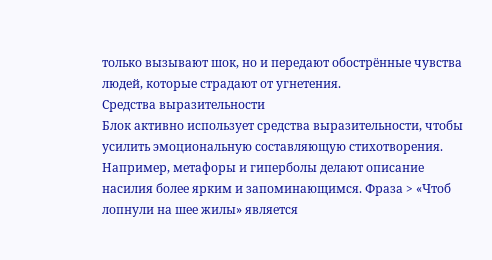только вызывают шок, но и передают обострённые чувства людей, которые страдают от угнетения.
Средства выразительности
Блок активно использует средства выразительности, чтобы усилить эмоциональную составляющую стихотворения. Например, метафоры и гиперболы делают описание насилия более ярким и запоминающимся. Фраза > «Чтоб лопнули на шее жилы» является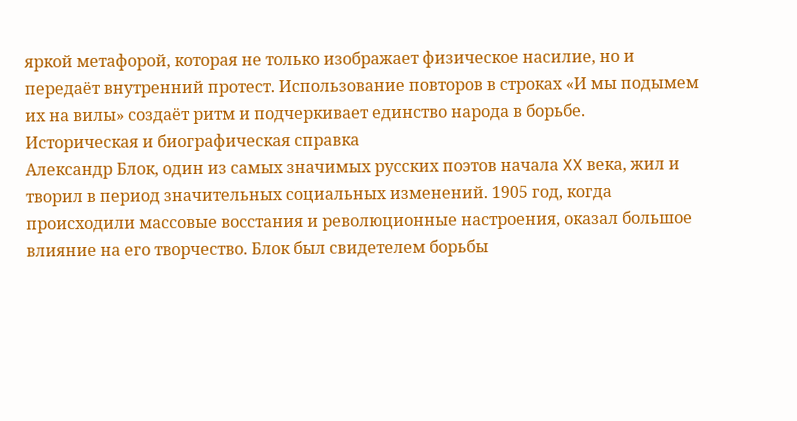яркой метафорой, которая не только изображает физическое насилие, но и передаёт внутренний протест. Использование повторов в строках «И мы подымем их на вилы» создаёт ритм и подчеркивает единство народа в борьбе.
Историческая и биографическая справка
Александр Блок, один из самых значимых русских поэтов начала XX века, жил и творил в период значительных социальных изменений. 1905 год, когда происходили массовые восстания и революционные настроения, оказал большое влияние на его творчество. Блок был свидетелем борьбы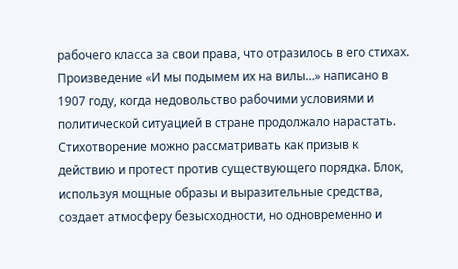рабочего класса за свои права, что отразилось в его стихах. Произведение «И мы подымем их на вилы…» написано в 1907 году, когда недовольство рабочими условиями и политической ситуацией в стране продолжало нарастать.
Стихотворение можно рассматривать как призыв к действию и протест против существующего порядка. Блок, используя мощные образы и выразительные средства, создает атмосферу безысходности, но одновременно и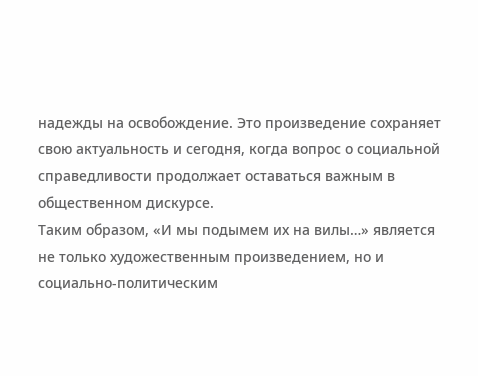надежды на освобождение. Это произведение сохраняет свою актуальность и сегодня, когда вопрос о социальной справедливости продолжает оставаться важным в общественном дискурсе.
Таким образом, «И мы подымем их на вилы…» является не только художественным произведением, но и социально-политическим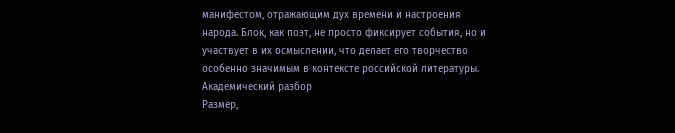манифестом, отражающим дух времени и настроения народа. Блок, как поэт, не просто фиксирует события, но и участвует в их осмыслении, что делает его творчество особенно значимым в контексте российской литературы.
Академический разбор
Размер,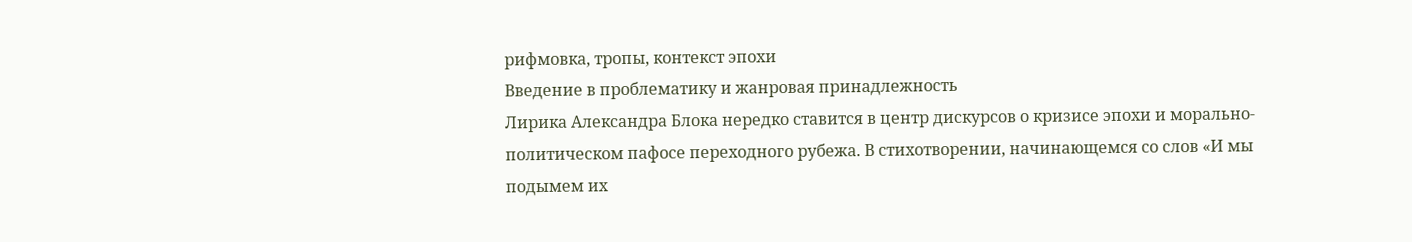рифмовка, тропы, контекст эпохи
Введение в проблематику и жанровая принадлежность
Лирика Александра Блока нередко ставится в центр дискурсов о кризисе эпохи и морально-политическом пафосе переходного рубежа. В стихотворении, начинающемся со слов «И мы подымем их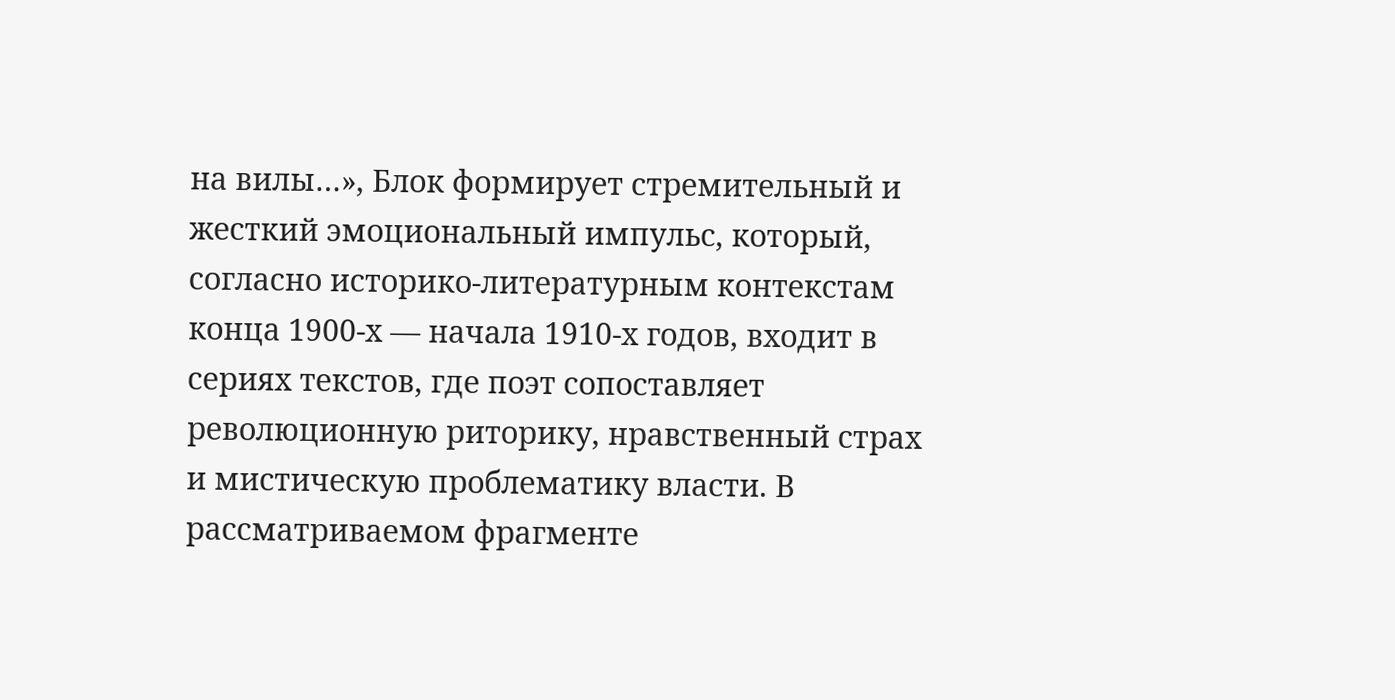на вилы…», Блок формирует стремительный и жесткий эмоциональный импульс, который, согласно историко-литературным контекстам конца 1900-х — начала 1910-х годов, входит в сериях текстов, где поэт сопоставляет революционную риторику, нравственный страх и мистическую проблематику власти. В рассматриваемом фрагменте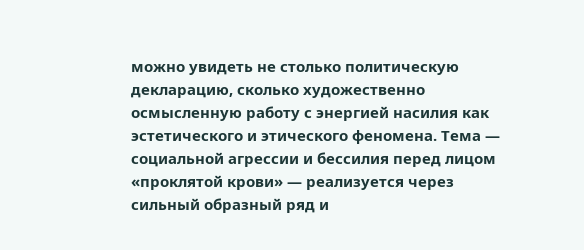можно увидеть не столько политическую декларацию, сколько художественно осмысленную работу с энергией насилия как эстетического и этического феномена. Тема — социальной агрессии и бессилия перед лицом «проклятой крови» — реализуется через сильный образный ряд и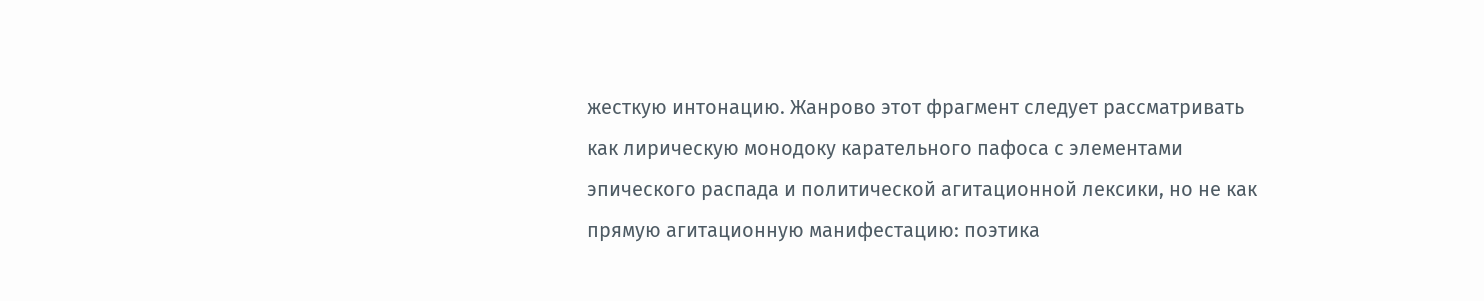жесткую интонацию. Жанрово этот фрагмент следует рассматривать как лирическую монодоку карательного пафоса с элементами эпического распада и политической агитационной лексики, но не как прямую агитационную манифестацию: поэтика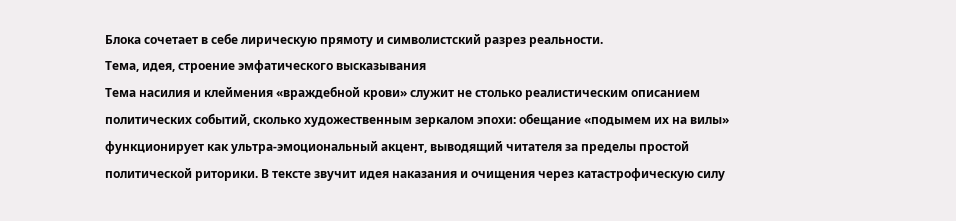Блока сочетает в себе лирическую прямоту и символистский разрез реальности.
Тема, идея, строение эмфатического высказывания
Тема насилия и клеймения «враждебной крови» служит не столько реалистическим описанием политических событий, сколько художественным зеркалом эпохи: обещание «подымем их на вилы» функционирует как ультра-эмоциональный акцент, выводящий читателя за пределы простой политической риторики. В тексте звучит идея наказания и очищения через катастрофическую силу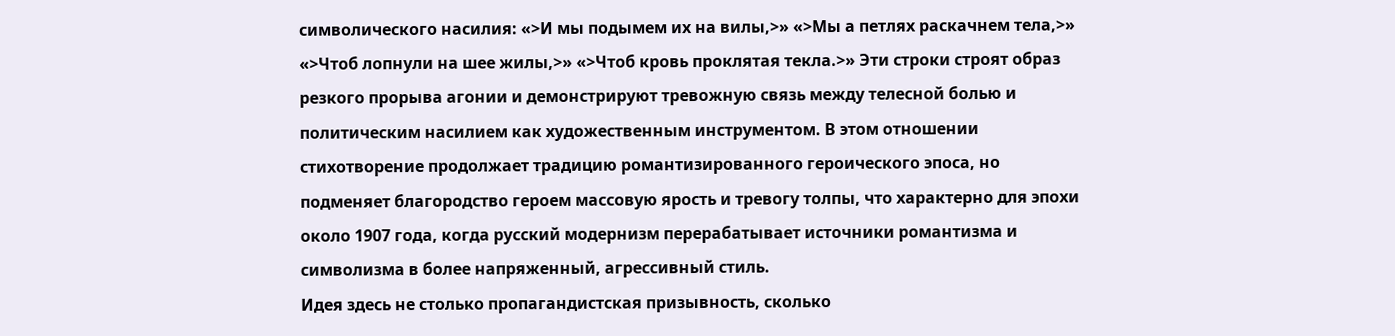символического насилия: «>И мы подымем их на вилы,>» «>Мы а петлях раскачнем тела,>» «>Чтоб лопнули на шее жилы,>» «>Чтоб кровь проклятая текла.>» Эти строки строят образ резкого прорыва агонии и демонстрируют тревожную связь между телесной болью и политическим насилием как художественным инструментом. В этом отношении стихотворение продолжает традицию романтизированного героического эпоса, но подменяет благородство героем массовую ярость и тревогу толпы, что характерно для эпохи около 1907 года, когда русский модернизм перерабатывает источники романтизма и символизма в более напряженный, агрессивный стиль.
Идея здесь не столько пропагандистская призывность, сколько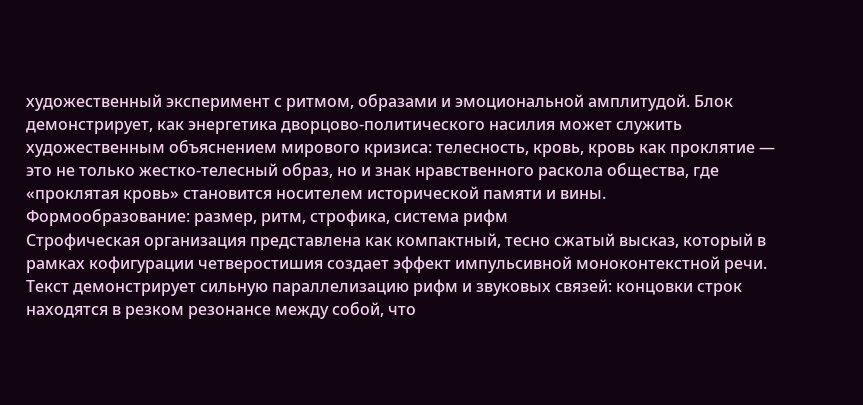художественный эксперимент с ритмом, образами и эмоциональной амплитудой. Блок демонстрирует, как энергетика дворцово-политического насилия может служить художественным объяснением мирового кризиса: телесность, кровь, кровь как проклятие — это не только жестко-телесный образ, но и знак нравственного раскола общества, где «проклятая кровь» становится носителем исторической памяти и вины.
Формообразование: размер, ритм, строфика, система рифм
Строфическая организация представлена как компактный, тесно сжатый высказ, который в рамках кофигурации четверостишия создает эффект импульсивной моноконтекстной речи. Текст демонстрирует сильную параллелизацию рифм и звуковых связей: концовки строк находятся в резком резонансе между собой, что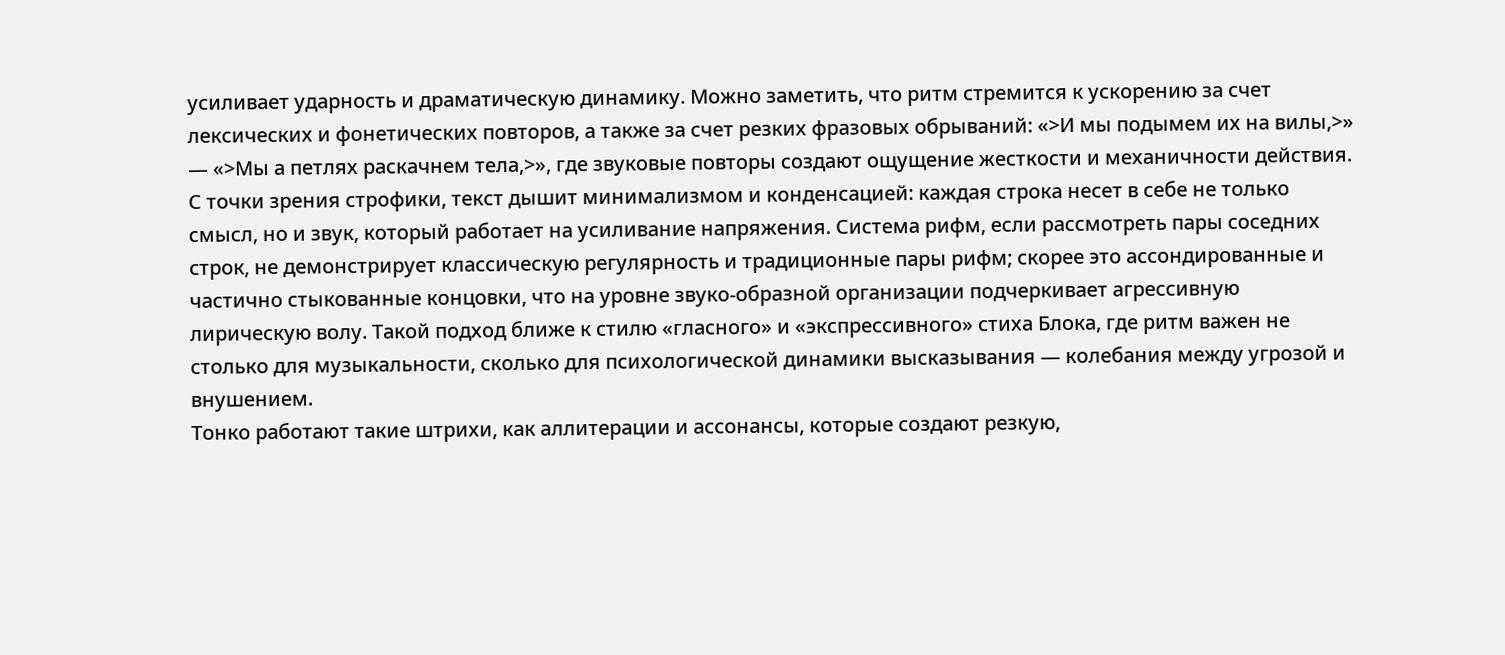усиливает ударность и драматическую динамику. Можно заметить, что ритм стремится к ускорению за счет лексических и фонетических повторов, а также за счет резких фразовых обрываний: «>И мы подымем их на вилы,>» — «>Мы а петлях раскачнем тела,>», где звуковые повторы создают ощущение жесткости и механичности действия.
С точки зрения строфики, текст дышит минимализмом и конденсацией: каждая строка несет в себе не только смысл, но и звук, который работает на усиливание напряжения. Система рифм, если рассмотреть пары соседних строк, не демонстрирует классическую регулярность и традиционные пары рифм; скорее это ассондированные и частично стыкованные концовки, что на уровне звуко-образной организации подчеркивает агрессивную лирическую волу. Такой подход ближе к стилю «гласного» и «экспрессивного» стиха Блока, где ритм важен не столько для музыкальности, сколько для психологической динамики высказывания — колебания между угрозой и внушением.
Тонко работают такие штрихи, как аллитерации и ассонансы, которые создают резкую,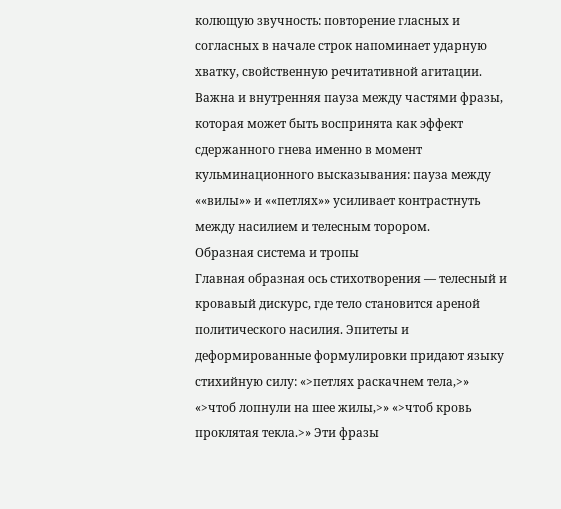колющую звучность: повторение гласных и согласных в начале строк напоминает ударную хватку, свойственную речитативной агитации. Важна и внутренняя пауза между частями фразы, которая может быть воспринята как эффект сдержанного гнева именно в момент кульминационного высказывания: пауза между ««вилы»» и ««петлях»» усиливает контрастнуть между насилием и телесным торором.
Образная система и тропы
Главная образная ось стихотворения — телесный и кровавый дискурс, где тело становится ареной политического насилия. Эпитеты и деформированные формулировки придают языку стихийную силу: «>петлях раскачнем тела,>» «>чтоб лопнули на шее жилы,>» «>чтоб кровь проклятая текла.>» Эти фразы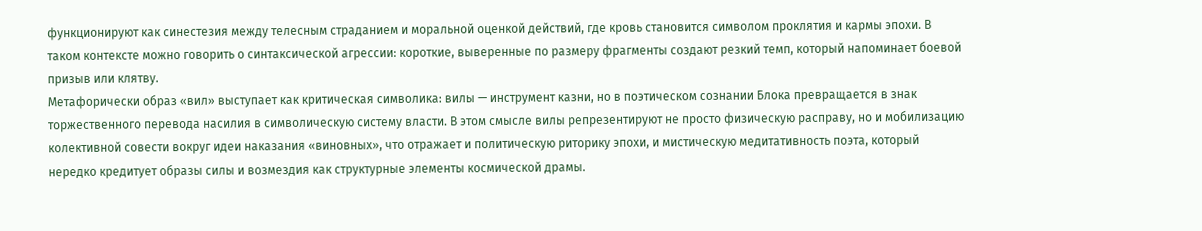функционируют как синестезия между телесным страданием и моральной оценкой действий, где кровь становится символом проклятия и кармы эпохи. В таком контексте можно говорить о синтаксической агрессии: короткие, выверенные по размеру фрагменты создают резкий темп, который напоминает боевой призыв или клятву.
Метафорически образ «вил» выступает как критическая символика: вилы — инструмент казни, но в поэтическом сознании Блока превращается в знак торжественного перевода насилия в символическую систему власти. В этом смысле вилы репрезентируют не просто физическую расправу, но и мобилизацию колективной совести вокруг идеи наказания «виновных», что отражает и политическую риторику эпохи, и мистическую медитативность поэта, который нередко кредитует образы силы и возмездия как структурные элементы космической драмы.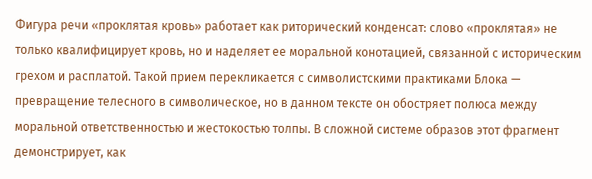Фигура речи «проклятая кровь» работает как риторический конденсат: слово «проклятая» не только квалифицирует кровь, но и наделяет ее моральной конотацией, связанной с историческим грехом и расплатой. Такой прием перекликается с символистскими практиками Блока — превращение телесного в символическое, но в данном тексте он обостряет полюса между моральной ответственностью и жестокостью толпы. В сложной системе образов этот фрагмент демонстрирует, как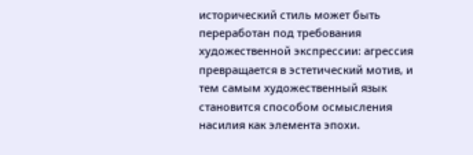исторический стиль может быть переработан под требования художественной экспрессии: агрессия превращается в эстетический мотив, и тем самым художественный язык становится способом осмысления насилия как элемента эпохи.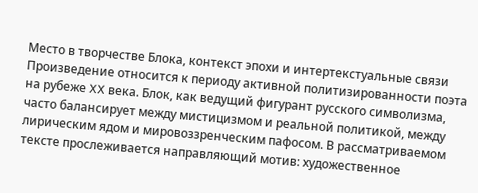Место в творчестве Блока, контекст эпохи и интертекстуальные связи
Произведение относится к периоду активной политизированности поэта на рубеже XX века. Блок, как ведущий фигурант русского символизма, часто балансирует между мистицизмом и реальной политикой, между лирическим ядом и мировоззренческим пафосом. В рассматриваемом тексте прослеживается направляющий мотив: художественное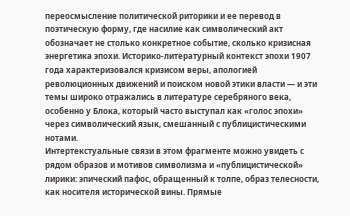переосмысление политической риторики и ее перевод в поэтическую форму, где насилие как символический акт обозначает не столько конкретное событие, сколько кризисная энергетика эпохи. Историко-литературный контекст эпохи 1907 года характеризовался кризисом веры, апологией революционных движений и поиском новой этики власти — и эти темы широко отражались в литературе серебряного века, особенно у Блока, который часто выступал как «голос эпохи» через символический язык, смешанный с публицистическими нотами.
Интертекстуальные связи в этом фрагменте можно увидеть с рядом образов и мотивов символизма и «публицистической» лирики: эпический пафос, обращенный к толпе, образ телесности, как носителя исторической вины. Прямые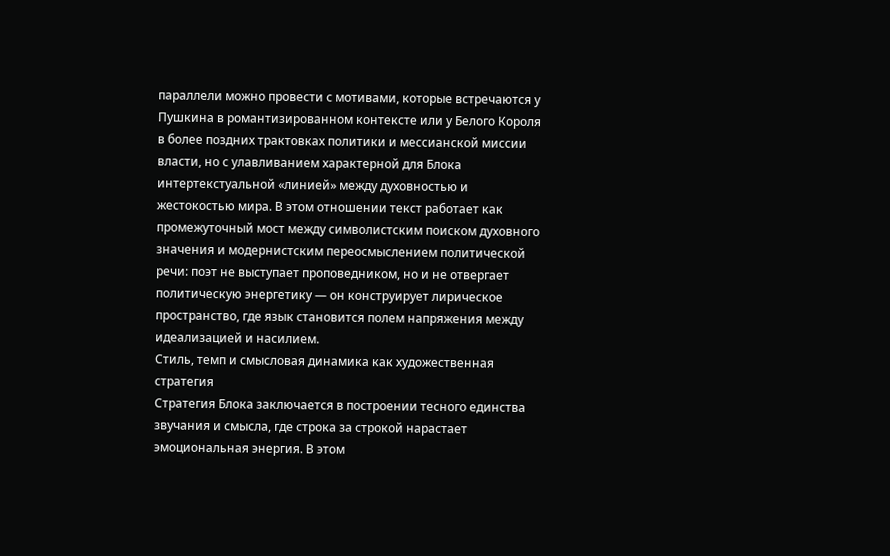параллели можно провести с мотивами, которые встречаются у Пушкина в романтизированном контексте или у Белого Короля в более поздних трактовках политики и мессианской миссии власти, но с улавливанием характерной для Блока интертекстуальной «линией» между духовностью и жестокостью мира. В этом отношении текст работает как промежуточный мост между символистским поиском духовного значения и модернистским переосмыслением политической речи: поэт не выступает проповедником, но и не отвергает политическую энергетику — он конструирует лирическое пространство, где язык становится полем напряжения между идеализацией и насилием.
Стиль, темп и смысловая динамика как художественная стратегия
Стратегия Блока заключается в построении тесного единства звучания и смысла, где строка за строкой нарастает эмоциональная энергия. В этом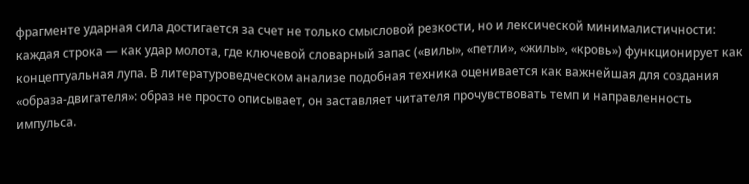фрагменте ударная сила достигается за счет не только смысловой резкости, но и лексической минималистичности: каждая строка — как удар молота, где ключевой словарный запас («вилы», «петли», «жилы», «кровь») функционирует как концептуальная лупа. В литературоведческом анализе подобная техника оценивается как важнейшая для создания «образа-двигателя»: образ не просто описывает, он заставляет читателя прочувствовать темп и направленность импульса.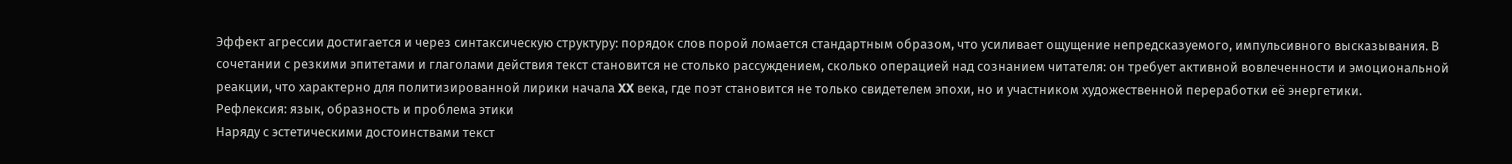Эффект агрессии достигается и через синтаксическую структуру: порядок слов порой ломается стандартным образом, что усиливает ощущение непредсказуемого, импульсивного высказывания. В сочетании с резкими эпитетами и глаголами действия текст становится не столько рассуждением, сколько операцией над сознанием читателя: он требует активной вовлеченности и эмоциональной реакции, что характерно для политизированной лирики начала XX века, где поэт становится не только свидетелем эпохи, но и участником художественной переработки её энергетики.
Рефлексия: язык, образность и проблема этики
Наряду с эстетическими достоинствами текст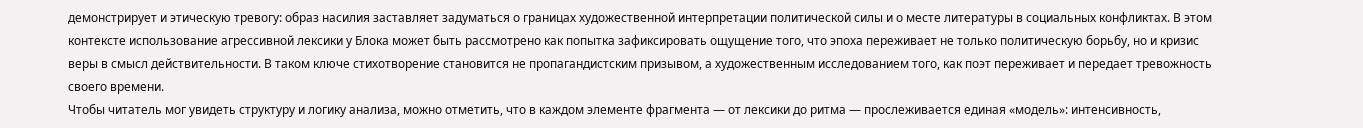демонстрирует и этическую тревогу: образ насилия заставляет задуматься о границах художественной интерпретации политической силы и о месте литературы в социальных конфликтах. В этом контексте использование агрессивной лексики у Блока может быть рассмотрено как попытка зафиксировать ощущение того, что эпоха переживает не только политическую борьбу, но и кризис веры в смысл действительности. В таком ключе стихотворение становится не пропагандистским призывом, а художественным исследованием того, как поэт переживает и передает тревожность своего времени.
Чтобы читатель мог увидеть структуру и логику анализа, можно отметить, что в каждом элементе фрагмента — от лексики до ритма — прослеживается единая «модель»: интенсивность,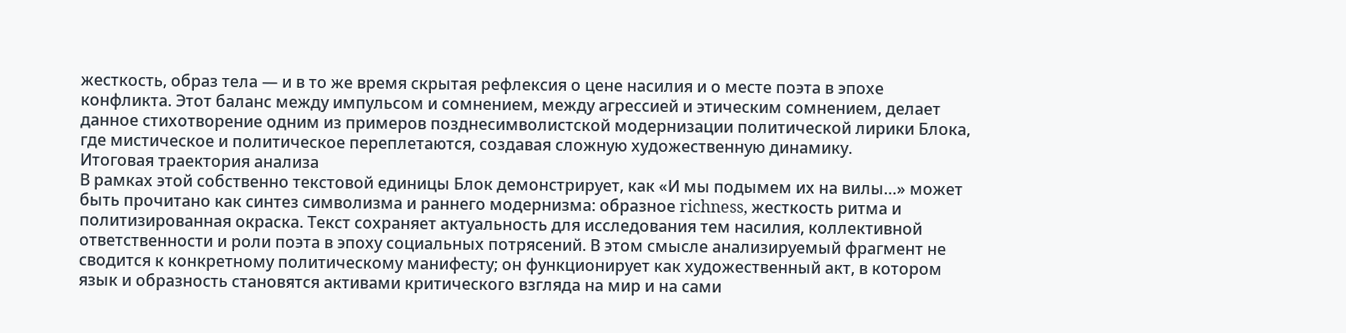жесткость, образ тела — и в то же время скрытая рефлексия о цене насилия и о месте поэта в эпохе конфликта. Этот баланс между импульсом и сомнением, между агрессией и этическим сомнением, делает данное стихотворение одним из примеров позднесимволистской модернизации политической лирики Блока, где мистическое и политическое переплетаются, создавая сложную художественную динамику.
Итоговая траектория анализа
В рамках этой собственно текстовой единицы Блок демонстрирует, как «И мы подымем их на вилы…» может быть прочитано как синтез символизма и раннего модернизма: образное richness, жесткость ритма и политизированная окраска. Текст сохраняет актуальность для исследования тем насилия, коллективной ответственности и роли поэта в эпоху социальных потрясений. В этом смысле анализируемый фрагмент не сводится к конкретному политическому манифесту; он функционирует как художественный акт, в котором язык и образность становятся активами критического взгляда на мир и на сами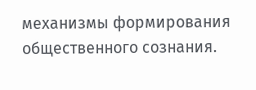механизмы формирования общественного сознания.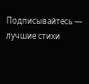Подписывайтесь — лучшие стихи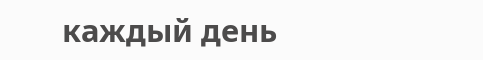каждый день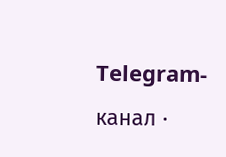Telegram-канал ·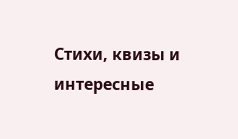Стихи, квизы и интересные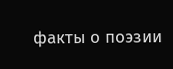факты о поэзии